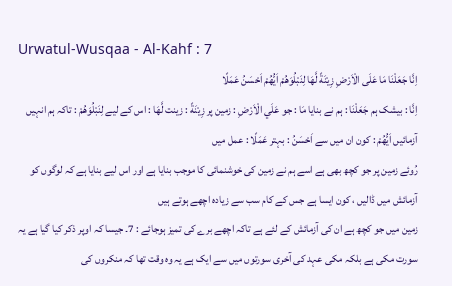Urwatul-Wusqaa - Al-Kahf : 7
اِنَّا جَعَلْنَا مَا عَلَى الْاَرْضِ زِیْنَةً لَّهَا لِنَبْلُوَهُمْ اَیُّهُمْ اَحْسَنُ عَمَلًا
اِنَّا : بیشک ہم جَعَلْنَا : ہم نے بنایا مَا : جو عَلَي الْاَرْضِ : زمین پر زِيْنَةً : زینت لَّهَا : اس کے لیے لِنَبْلُوَهُمْ : تاکہ ہم انہیں آزمائیں اَيُّهُمْ : کون ان میں سے اَحْسَنُ : بہتر عَمَلًا : عمل میں
رُوئے زمین پر جو کچھ بھی ہے اسے ہم نے زمین کی خوشنمائی کا موجب بنایا ہے اور اس لیے بنایا ہے کہ لوگوں کو آزمائش میں ڈالیں ، کون ایسا ہے جس کے کام سب سے زیادہ اچھے ہوتے ہیں
زمین میں جو کچھ ہے ان کی آزمائش کے لئے ہے تاکہ اچھے برے کی تمیز ہوجائے : 7۔ جیسا کہ اوپر ذکر کیا گیا ہے یہ سورت مکی ہے بلکہ مکی عہد کی آخری سورتوں میں سے ایک ہے یہ وہ وقت تھا کہ منکروں کی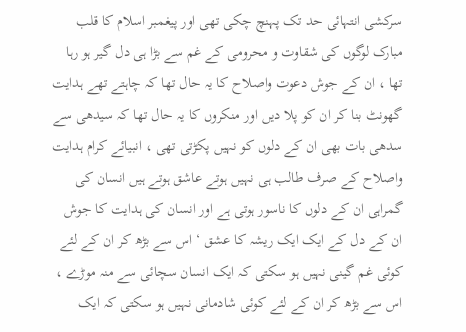سرکشی انتہائی حد تک پہنچ چکی تھی اور پیغمبر اسلام کا قلب مبارک لوگوں کی شقاوت و محرومی کے غم سے بڑا ہی دل گیر ہو رہا تھا ، ان کے جوش دعوت واصلاح کا یہ حال تھا کہ چاہتے تھے ہدایت گھونٹ بنا کر ان کو پلا دیں اور منکروں کا یہ حال تھا کہ سیدھی سے سدھی بات بھی ان کے دلوں کو نہیں پکڑتی تھی ، انبیائے کرام ہدایت واصلاح کے صرف طالب ہی نہیں ہوتے عاشق ہوتے ہیں انسان کی گمراہی ان کے دلوں کا ناسور ہوتی ہے اور انسان کی ہدایت کا جوش ان کے دل کے ایک ایک ریشہ کا عشق ‘ اس سے بڑھ کر ان کے لئے کوئی غم گینی نہیں ہو سکتی کہ ایک انسان سچائی سے منہ موڑے ، اس سے بڑھ کر ان کے لئے کوئی شادمانی نہیں ہو سکتی کہ ایک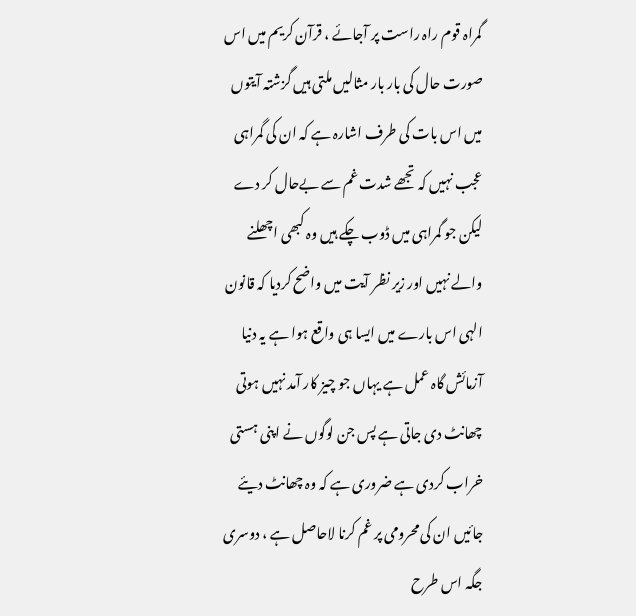گمراہ قوم راہ راست پر آجائے ، قرآن کریم میں اس صورت حال کی بار بار مثالیں ملتی ہیں گزشتہ آیتوں میں اس بات کی طرف اشارہ ہے کہ ان کی گمراہی عجب نہیں کہ تجھے شدت غم سے بےحال کر دے لیکن جو گمراہی میں ڈوب چکے ہیں وہ کبھی اچھلنے والے نہیں اور زیر نظر آیت میں واضح کردیا کہ قانون الہی اس بارے میں ایسا ہی واقع ہوا ہے یہ دنیا آزمائش گاہ عمل ہے یہاں جو چیز کار آمد نہیں ہوتی چھانٹ دی جاتی ہے پس جن لوگوں نے اپنی ہستی خراب کردی ہے ضروری ہے کہ وہ چھانٹ دیئے جائیں ان کی محرومی پر غم کرنا لاحاصل ہے ، دوسری جگہ اس طرح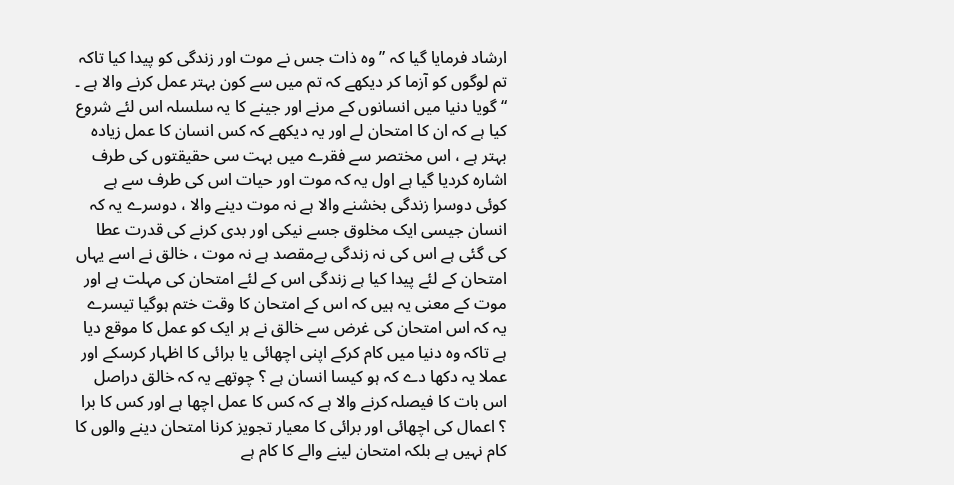ارشاد فرمایا گیا کہ ” وہ ذات جس نے موت اور زندگی کو پیدا کیا تاکہ تم لوگوں کو آزما کر دیکھے کہ تم میں سے کون بہتر عمل کرنے والا ہے ۔ “ گویا دنیا میں انسانوں کے مرنے اور جینے کا یہ سلسلہ اس لئے شروع کیا ہے کہ ان کا امتحان لے اور یہ دیکھے کہ کس انسان کا عمل زیادہ بہتر ہے ، اس مختصر سے فقرے میں بہت سی حقیقتوں کی طرف اشارہ کردیا گیا ہے اول یہ کہ موت اور حیات اس کی طرف سے ہے کوئی دوسرا زندگی بخشنے والا ہے نہ موت دینے والا ، دوسرے یہ کہ انسان جیسی ایک مخلوق جسے نیکی اور بدی کرنے کی قدرت عطا کی گئی ہے اس کی نہ زندگی بےمقصد ہے نہ موت ، خالق نے اسے یہاں امتحان کے لئے پیدا کیا ہے زندگی اس کے لئے امتحان کی مہلت ہے اور موت کے معنی یہ ہیں کہ اس کے امتحان کا وقت ختم ہوگیا تیسرے یہ کہ اس امتحان کی غرض سے خالق نے ہر ایک کو عمل کا موقع دیا ہے تاکہ وہ دنیا میں کام کرکے اپنی اچھائی یا برائی کا اظہار کرسکے اور عملا یہ دکھا دے کہ ہو کیسا انسان ہے ؟ چوتھے یہ کہ خالق دراصل اس بات کا فیصلہ کرنے والا ہے کہ کس کا عمل اچھا ہے اور کس کا برا ؟ اعمال کی اچھائی اور برائی کا معیار تجویز کرنا امتحان دینے والوں کا کام نہیں ہے بلکہ امتحان لینے والے کا کام ہے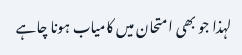لہذا جو بھی امتحان میں کامیاب ہونا چاہے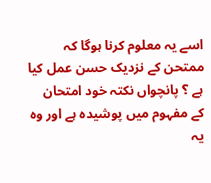اسے یہ معلوم کرنا ہوگا کہ ممتحن کے نزدیک حسن عمل کیا ہے ؟ پانچواں نکتہ خود امتحان کے مفہوم میں پوشیدہ ہے اور وہ یہ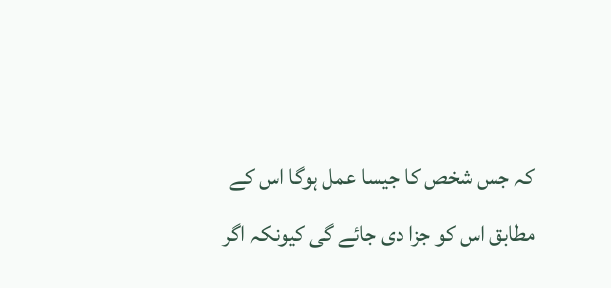کہ جس شخص کا جیسا عمل ہوگا اس کے مطابق اس کو جزا دی جائے گی کیونکہ اگر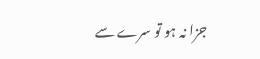جزا نہ ہو تو سرے سے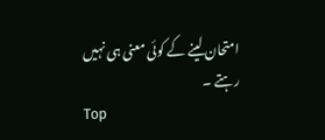امتحان لینے کے کوئی معنی ہی نہیں رہتے ۔
Top